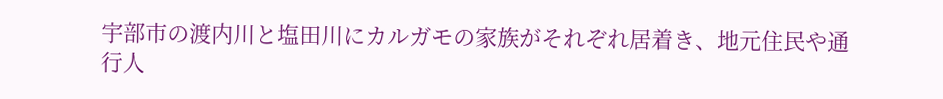宇部市の渡内川と塩田川にカルガモの家族がそれぞれ居着き、地元住民や通行人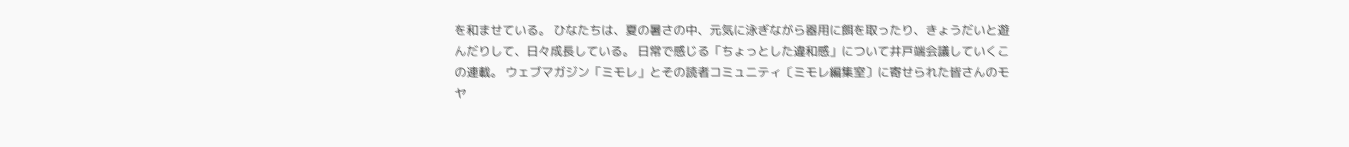を和ませている。 ひなたちは、夏の暑さの中、元気に泳ぎながら器用に餌を取ったり、きょうだいと遊んだりして、日々成長している。 日常で感じる「ちょっとした違和感」について井戸端会議していくこの連載。 ウェブマガジン「ミモレ」とその読者コミュニティ〔ミモレ編集室〕に寄せられた皆さんのモヤ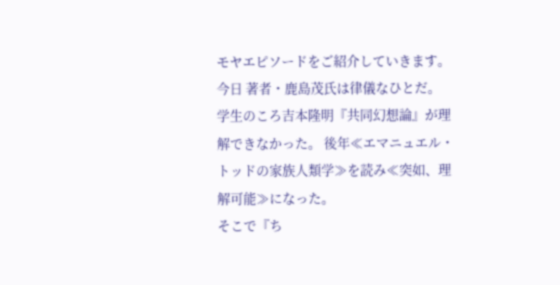モヤエピソードをご紹介していきます。 今日 著者・鹿島茂氏は律儀なひとだ。 学生のころ吉本隆明『共同幻想論』が理解できなかった。 後年≪エマニュエル・トッドの家族人類学≫を読み≪突如、理解可能≫になった。
そこで『ち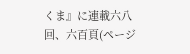くま』に連載六八回、六百頁(ページ